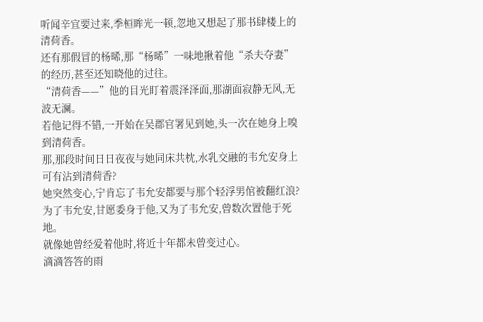听闻辛宜要过来,季桓眸光一顿,忽地又想起了那书肆楼上的清荷香。
还有那假冒的杨晞,那“杨晞”一味地揪着他“杀夫夺妻”的经历,甚至还知晓他的过往。
“清荷香——”他的目光盯着震泽泽面,那湖面寂静无风,无波无澜。
若他记得不错,一开始在吴郡官署见到她,头一次在她身上嗅到清荷香。
那,那段时间日日夜夜与她同床共枕,水乳交融的韦允安身上可有沾到清荷香?
她突然变心,宁肯忘了韦允安都要与那个轻浮男倌被翻红浪?
为了韦允安,甘愿委身于他,又为了韦允安,曾数次置他于死地。
就像她曾经爱着他时,将近十年都未曾变过心。
滴滴答答的雨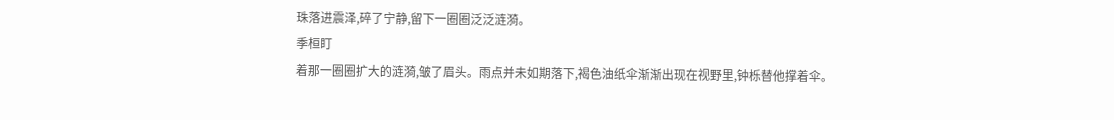珠落进震泽,碎了宁静,留下一圈圈泛泛涟漪。
季桓盯
着那一圈圈扩大的涟漪,皱了眉头。雨点并未如期落下,褐色油纸伞渐渐出现在视野里,钟栎替他撑着伞。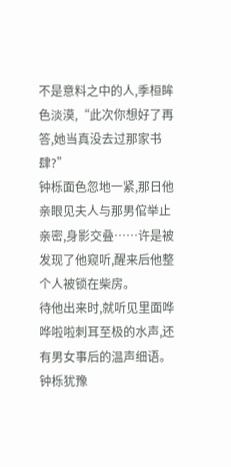不是意料之中的人,季桓眸色淡漠,“此次你想好了再答,她当真没去过那家书肆?”
钟栎面色忽地一紧,那日他亲眼见夫人与那男倌举止亲密,身影交叠……许是被发现了他窥听,醒来后他整个人被锁在柴房。
待他出来时,就听见里面哗哗啦啦刺耳至极的水声,还有男女事后的温声细语。
钟栎犹豫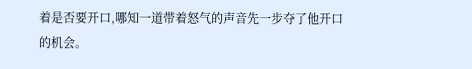着是否要开口,哪知一道带着怒气的声音先一步夺了他开口的机会。